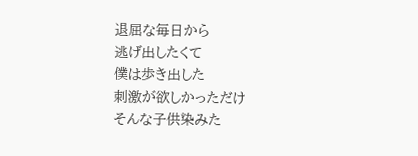退屈な毎日から
逃げ出したくて
僕は歩き出した
刺激が欲しかっただけ
そんな子供染みた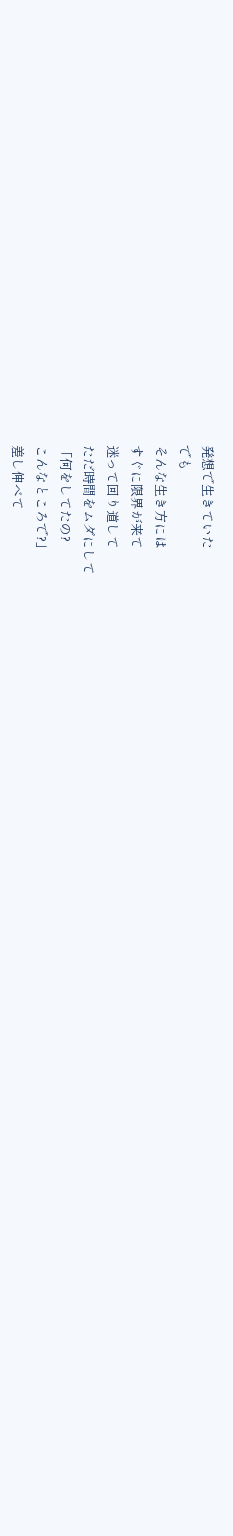発想で生きていた
でも
そんな生き方には
すぐに限界が来て
迷って回り道して
ただ時間をムダにして
「何をしてたの?
こんなところで?」
差し伸べて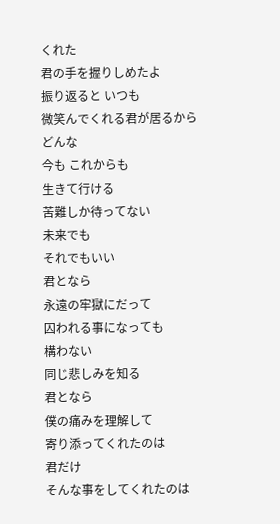くれた
君の手を握りしめたよ
振り返ると いつも
微笑んでくれる君が居るから
どんな
今も これからも
生きて行ける
苦難しか待ってない
未来でも
それでもいい
君となら
永遠の牢獄にだって
囚われる事になっても
構わない
同じ悲しみを知る
君となら
僕の痛みを理解して
寄り添ってくれたのは
君だけ
そんな事をしてくれたのは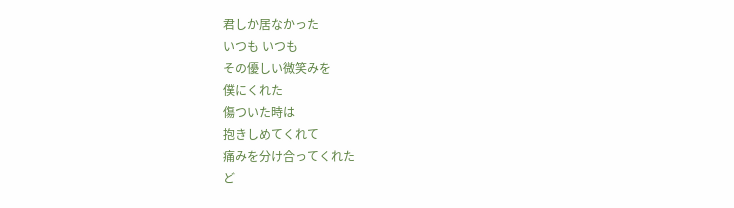君しか居なかった
いつも いつも
その優しい微笑みを
僕にくれた
傷ついた時は
抱きしめてくれて
痛みを分け合ってくれた
ど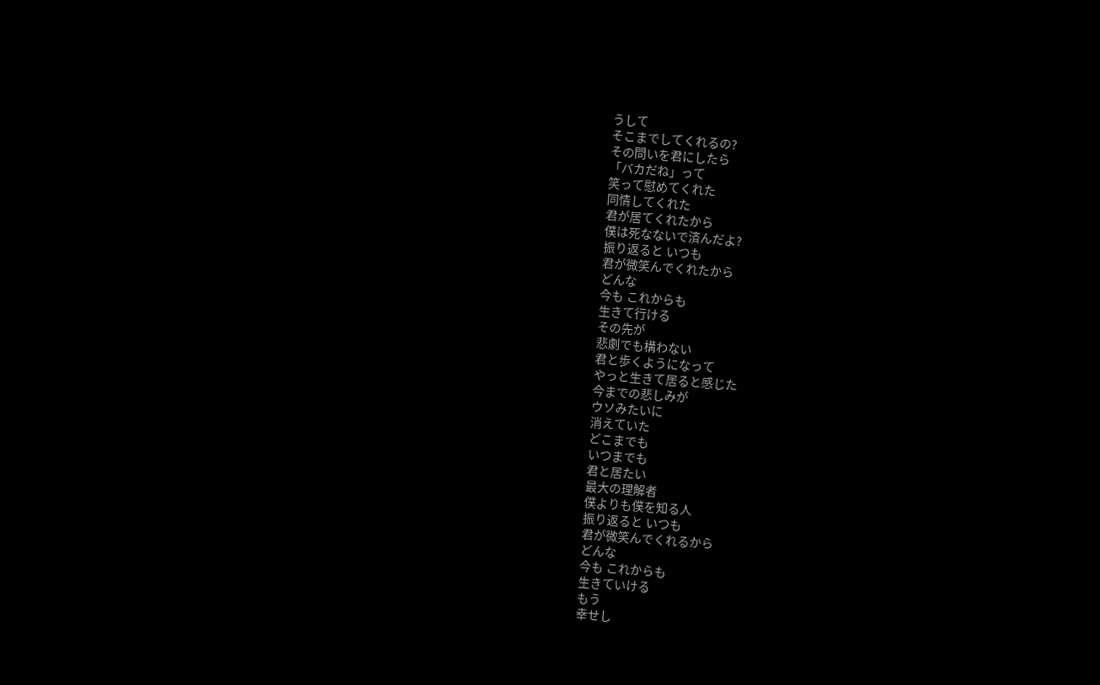うして
そこまでしてくれるの?
その問いを君にしたら
「バカだね」って
笑って慰めてくれた
同情してくれた
君が居てくれたから
僕は死なないで済んだよ?
振り返ると いつも
君が微笑んでくれたから
どんな
今も これからも
生きて行ける
その先が
悲劇でも構わない
君と歩くようになって
やっと生きて居ると感じた
今までの悲しみが
ウソみたいに
消えていた
どこまでも
いつまでも
君と居たい
最大の理解者
僕よりも僕を知る人
振り返ると いつも
君が微笑んでくれるから
どんな
今も これからも
生きていける
もう
幸せし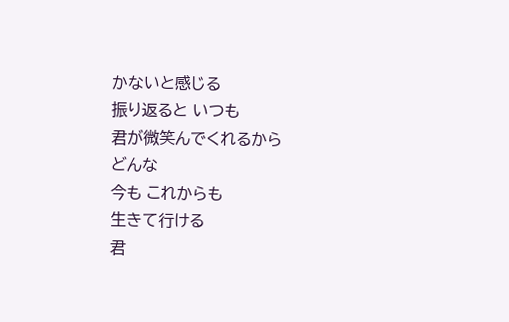かないと感じる
振り返ると いつも
君が微笑んでくれるから
どんな
今も これからも
生きて行ける
君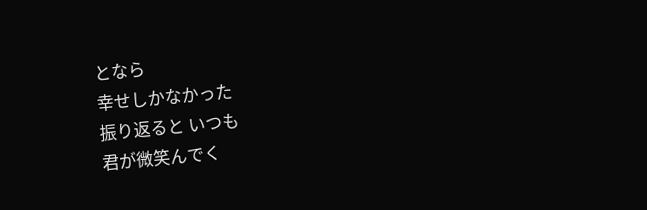となら
幸せしかなかった
振り返ると いつも
君が微笑んでく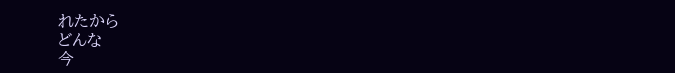れたから
どんな
今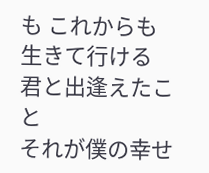も これからも
生きて行ける
君と出逢えたこと
それが僕の幸せ